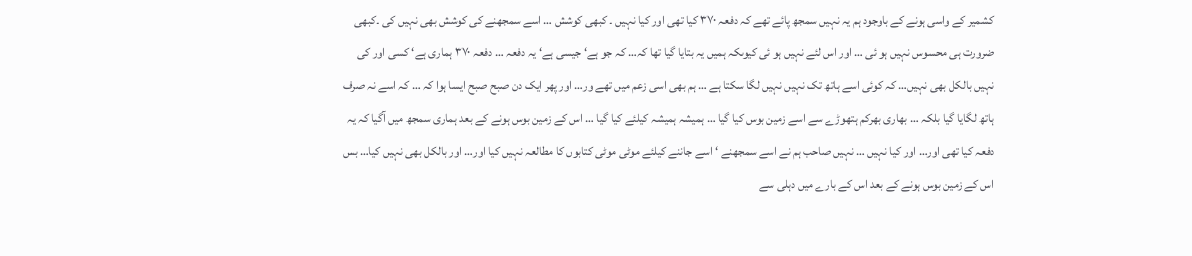کشمیر کے واسی ہونے کے باوجود ہم یہ نہیں سمجھ پائے تھے کہ دفعہ ۳۷۰ کیا تھی اور کیا نہیں ۔ کبھی کوشش … اسے سمجھنے کی کوشش بھی نہیں کی ۔کبھی ضرورت ہی محسوس نہیں ہو ئی … اور اس لئے نہیں ہو ئی کیوںکہ ہمیں یہ بتایا گیا تھا کہ… کہ جو ہے‘ جیسی ہے‘ یہ دفعہ … دفعہ ۳۷۰ ہماری ہے‘ کسی اور کی نہیں بالکل بھی نہیں… کہ کوئی اسے ہاتھ تک نہیں نہیں لگا سکتا ہے … ہم بھی اسی زعم میں تھے ور… اور پھر ایک دن صبح صبح ایسا ہوا کہ … کہ اسے نہ صرف ہاتھ لگایا گیا بلکہ … بھاری بھرکم ہتھوڑے سے اسے زمین بوس کیا گیا … ہمیشہ ہمیشہ کیلئے کیا گیا … اس کے زمین بوس ہونے کے بعد ہماری سمجھ میں آگیا کہ یہ دفعہ کیا تھی اور… اور کیا نہیں … نہیں صاحب ہم نے اسے سمجھنے ‘ اسے جاننے کیلئے موٹی موٹی کتابوں کا مطالعہ نہیں کیا اور… اور بالکل بھی نہیں کیا… بس اس کے زمین بوس ہونے کے بعد اس کے بارے میں دہلی سے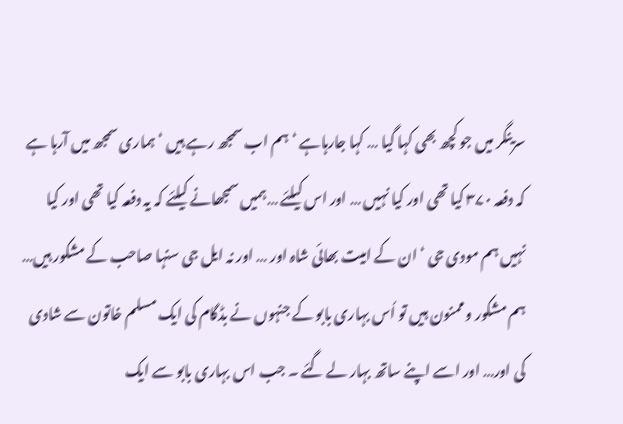سرینگر میں جو کچھ بھی کہا گیا … کہا جارہاہے ‘ ہم اب سمجھ رہے ہیں ‘ ہماری سمجھ میں آرہا ہے کہ دفعہ ۳۷۰ کیا تھی اور کیا نہیں … اور اس کیلئے …ہمیں سمجھانے کیلئے کہ یہ دفعہ کیا تھی اور کیا نہیں ہم مودی جی ‘ ان کے امیت بھائی شاہ اور … اور نہ ایل جی سنہا صاحب کے مشکور ہیں… ہم مشکور و ممنون ہیں تو اُس بہاری بابو کے جنہوں نے بڈگام کی ایک مسلم خاتون سے شادی کی اور… اور اسے اپنے ساتھ بہار لے گئے ۔ جب اس بہاری بابو سے ایک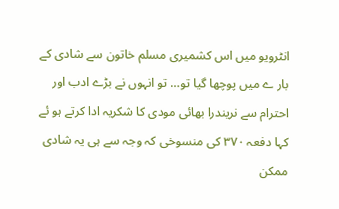انٹرویو میں اس کشمیری مسلم خاتون سے شادی کے بار ے میں پوچھا گیا تو… تو انہوں نے بڑے ادب اور احترام سے نریندرا بھائی مودی کا شکریہ ادا کرتے ہو ئے کہا دفعہ ۳۷۰ کی منسوخی کہ وجہ سے ہی یہ شادی ممکن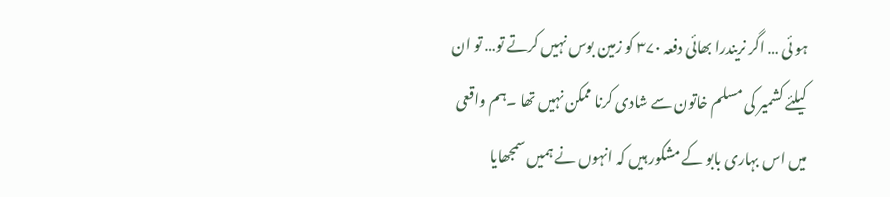ہو ئی … اگر نریندرا بھائی دفعہ ۳۷۰ کو زمین بوس نہیں کرتے تو… تو ان کیلئے کشمیر کی مسلم خاتون سے شادی کرنا ممکن نہیں تھا ۔ہم واقعی میں اس بہاری بابو کے مشکور ہیں کہ انہوں نے ہمیں سمجھایا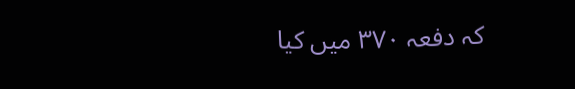کہ دفعہ ۳۷۰ میں کیا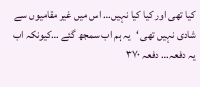کیا تھی اور کیا کیا نہیں… اس میں غیر مقامیوں سے شادی نہیں تھی ‘یہ ہم اب سمجھ گئے …کیونکہ اب یہ دفعہ… دفعہ ۳۷۰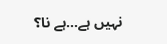نہیں ہے…ہے نا؟